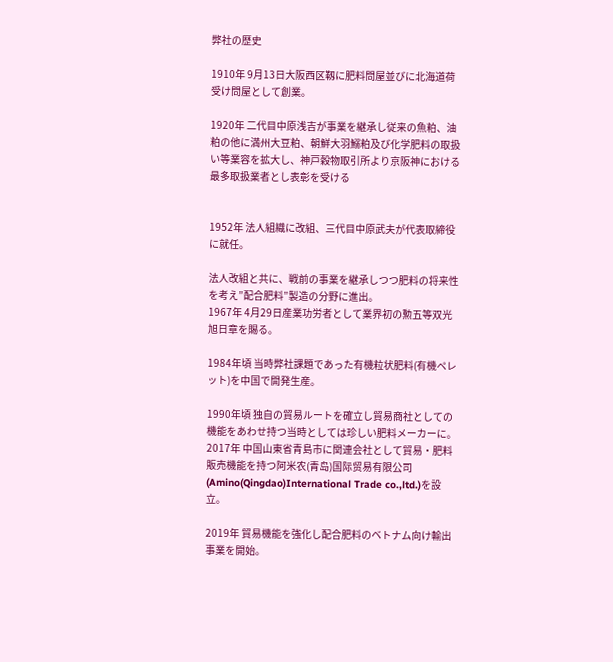弊社の歴史

1910年 9月13日大阪西区靱に肥料問屋並びに北海道荷受け問屋として創業。

1920年 二代目中原浅吉が事業を継承し従来の魚粕、油粕の他に満州大豆粕、朝鮮大羽鰯粕及び化学肥料の取扱い等業容を拡大し、神戸穀物取引所より京阪神における最多取扱業者とし表彰を受ける


1952年 法人組織に改組、三代目中原武夫が代表取締役に就任。

法人改組と共に、戦前の事業を継承しつつ肥料の将来性を考え”配合肥料”製造の分野に進出。
1967年 4月29日産業功労者として業界初の勲五等双光旭日章を賜る。

1984年頃 当時弊社課題であった有機粒状肥料(有機ペレット)を中国で開発生産。

1990年頃 独自の貿易ルートを確立し貿易商社としての機能をあわせ持つ当時としては珍しい肥料メーカーに。
2017年 中国山東省青島市に関連会社として貿易・肥料販売機能を持つ阿米农(青岛)国际贸易有限公司(Amino(Qingdao)International Trade co.,ltd.)を設立。

2019年 貿易機能を強化し配合肥料のベトナム向け輸出事業を開始。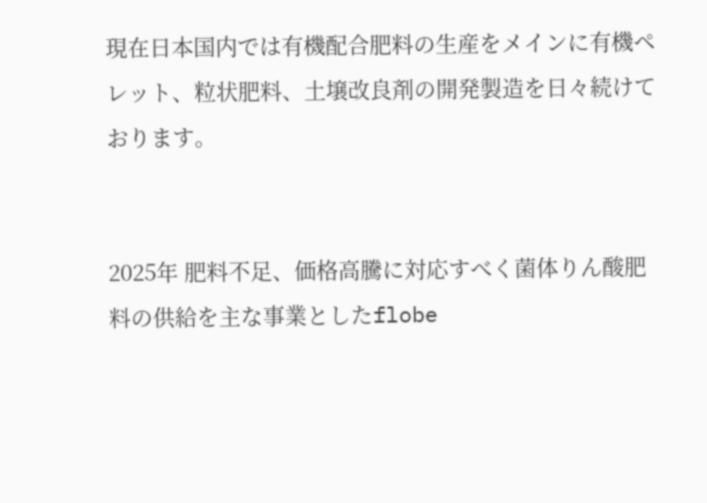現在日本国内では有機配合肥料の生産をメインに有機ペレット、粒状肥料、土壌改良剤の開発製造を日々続けております。


2025年 肥料不足、価格高騰に対応すべく菌体りん酸肥料の供給を主な事業としたflobe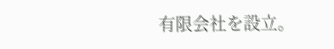有限会社を設立。